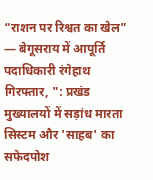“राशन पर रिश्वत का खेल” — बेगूसराय में आपूर्ति पदाधिकारी रंगेहाथ गिरफ्तार, ": प्रखंड मुख्यालयों में सड़ांध मारता सिस्टम और 'साहब' का सफेदपोश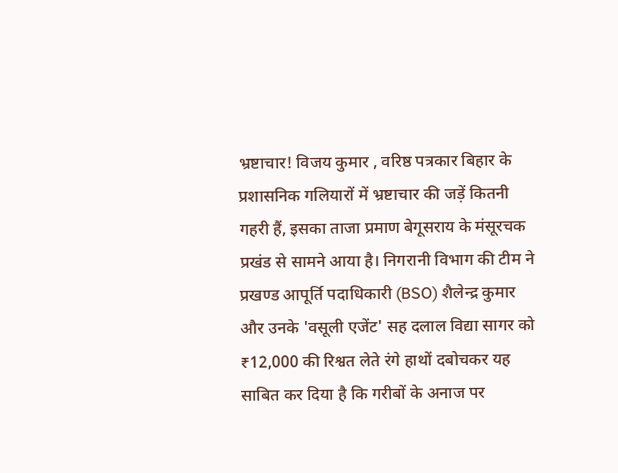भ्रष्टाचार! विजय कुमार , वरिष्ठ पत्रकार बिहार के प्रशासनिक गलियारों में भ्रष्टाचार की जड़ें कितनी गहरी हैं, इसका ताजा प्रमाण बेगूसराय के मंसूरचक प्रखंड से सामने आया है। निगरानी विभाग की टीम ने प्रखण्ड आपूर्ति पदाधिकारी (BSO) शैलेन्द्र कुमार और उनके 'वसूली एजेंट' सह दलाल विद्या सागर को ₹12,000 की रिश्वत लेते रंगे हाथों दबोचकर यह साबित कर दिया है कि गरीबों के अनाज पर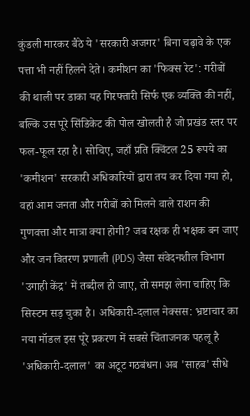कुंडली मारकर बैठे ये 'सरकारी अजगर' बिना चढ़ावे के एक पत्ता भी नहीं हिलने देते। कमीशन का 'फिक्स रेट': गरीबों की थाली पर डाका यह गिरफ्तारी सिर्फ एक व्यक्ति की नहीं, बल्कि उस पूरे सिंडिकेट की पोल खोलती है जो प्रखंड स्तर पर फल-फूल रहा है। सोचिए, जहाँ प्रति क्विंटल 25 रूपये का 'कमीशन' सरकारी अधिकारियों द्वारा तय कर दिया गया हो, वहां आम जनता और गरीबों को मिलने वाले राशन की गुणवत्ता और मात्रा क्या होगी? जब रक्षक ही भक्षक बन जाए और जन वितरण प्रणाली (PDS) जैसा संवेदनशील विभाग 'उगाही केंद्र' में तब्दील हो जाए, तो समझ लेना चाहिए कि सिस्टम सड़ चुका है। अधिकारी-दलाल नेक्सस: भ्रष्टाचार का नया मॉडल इस पूरे प्रकरण में सबसे चिंताजनक पहलू है 'अधिकारी-दलाल' का अटूट गठबंधन। अब 'साहब' सीधे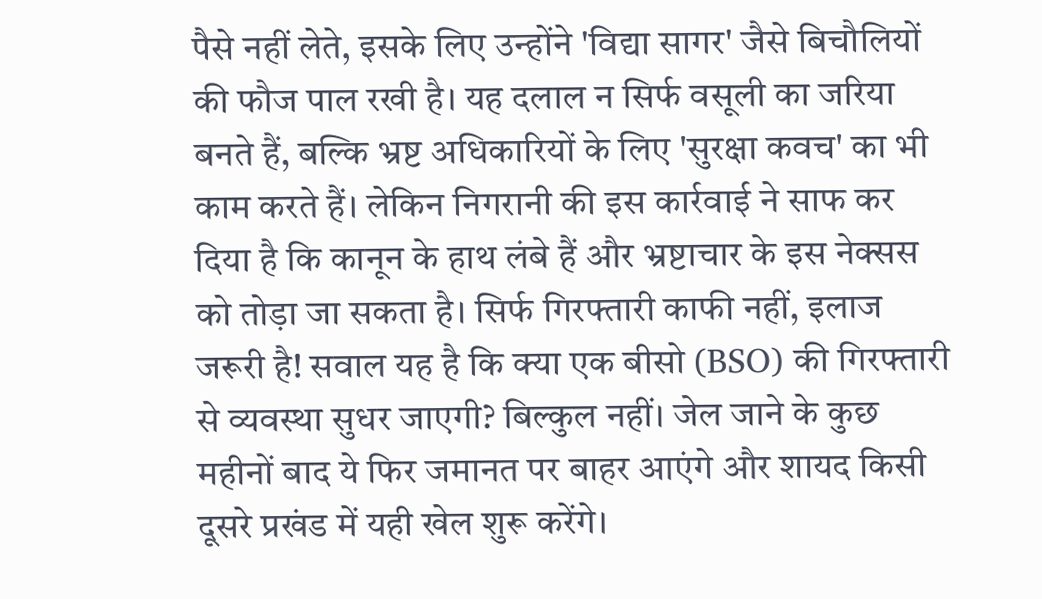पैसे नहीं लेते, इसके लिए उन्होंने 'विद्या सागर' जैसे बिचौलियों की फौज पाल रखी है। यह दलाल न सिर्फ वसूली का जरिया बनते हैं, बल्कि भ्रष्ट अधिकारियों के लिए 'सुरक्षा कवच' का भी काम करते हैं। लेकिन निगरानी की इस कार्रवाई ने साफ कर दिया है कि कानून के हाथ लंबे हैं और भ्रष्टाचार के इस नेक्सस को तोड़ा जा सकता है। सिर्फ गिरफ्तारी काफी नहीं, इलाज जरूरी है! सवाल यह है कि क्या एक बीसो (BSO) की गिरफ्तारी से व्यवस्था सुधर जाएगी? बिल्कुल नहीं। जेल जाने के कुछ महीनों बाद ये फिर जमानत पर बाहर आएंगे और शायद किसी दूसरे प्रखंड में यही खेल शुरू करेंगे।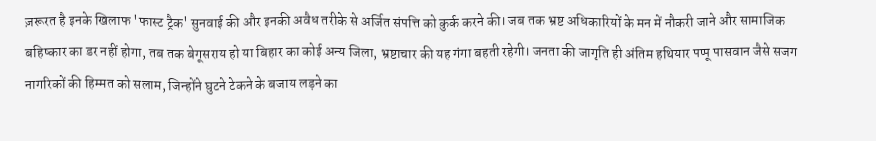ज़रूरत है इनके खिलाफ 'फास्ट ट्रैक' सुनवाई की और इनकी अवैध तरीके से अर्जित संपत्ति को कुर्क करने की। जब तक भ्रष्ट अधिकारियों के मन में नौकरी जाने और सामाजिक बहिष्कार का डर नहीं होगा, तब तक बेगूसराय हो या बिहार का कोई अन्य जिला, भ्रष्टाचार की यह गंगा बहती रहेगी। जनता की जागृति ही अंतिम हथियार पप्पू पासवान जैसे सजग नागरिकों की हिम्मत को सलाम, जिन्होंने घुटने टेकने के बजाय लड़ने का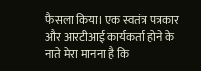फैसला किया। एक स्वतंत्र पत्रकार और आरटीआई कार्यकर्ता होने के नाते मेरा मानना है कि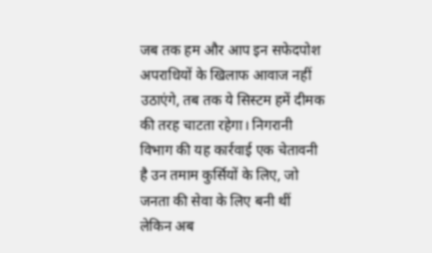जब तक हम और आप इन सफेदपोश अपराधियों के खिलाफ आवाज नहीं उठाएंगे, तब तक ये सिस्टम हमें दीमक की तरह चाटता रहेगा। निगरानी विभाग की यह कार्रवाई एक चेतावनी है उन तमाम कुर्सियों के लिए, जो जनता की सेवा के लिए बनी थीं लेकिन अब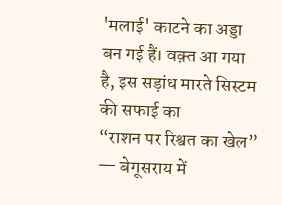'मलाई' काटने का अड्डा बन गई हैं। वक़्त आ गया है, इस सड़ांध मारते सिस्टम की सफाई का
“राशन पर रिश्वत का खेल” — बेगूसराय में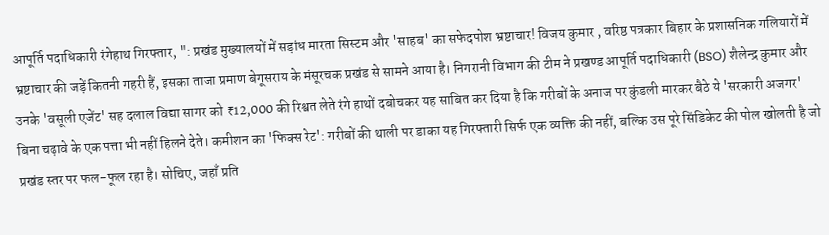आपूर्ति पदाधिकारी रंगेहाथ गिरफ्तार, ": प्रखंड मुख्यालयों में सड़ांध मारता सिस्टम और 'साहब' का सफेदपोश भ्रष्टाचार! विजय कुमार , वरिष्ठ पत्रकार बिहार के प्रशासनिक गलियारों में भ्रष्टाचार की जड़ें कितनी गहरी हैं, इसका ताजा प्रमाण बेगूसराय के मंसूरचक प्रखंड से सामने आया है। निगरानी विभाग की टीम ने प्रखण्ड आपूर्ति पदाधिकारी (BSO) शैलेन्द्र कुमार और उनके 'वसूली एजेंट' सह दलाल विद्या सागर को ₹12,000 की रिश्वत लेते रंगे हाथों दबोचकर यह साबित कर दिया है कि गरीबों के अनाज पर कुंडली मारकर बैठे ये 'सरकारी अजगर' बिना चढ़ावे के एक पत्ता भी नहीं हिलने देते। कमीशन का 'फिक्स रेट': गरीबों की थाली पर डाका यह गिरफ्तारी सिर्फ एक व्यक्ति की नहीं, बल्कि उस पूरे सिंडिकेट की पोल खोलती है जो प्रखंड स्तर पर फल-फूल रहा है। सोचिए, जहाँ प्रति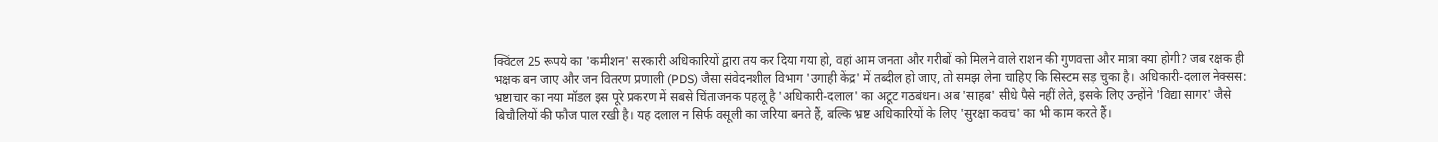क्विंटल 25 रूपये का 'कमीशन' सरकारी अधिकारियों द्वारा तय कर दिया गया हो, वहां आम जनता और गरीबों को मिलने वाले राशन की गुणवत्ता और मात्रा क्या होगी? जब रक्षक ही भक्षक बन जाए और जन वितरण प्रणाली (PDS) जैसा संवेदनशील विभाग 'उगाही केंद्र' में तब्दील हो जाए, तो समझ लेना चाहिए कि सिस्टम सड़ चुका है। अधिकारी-दलाल नेक्सस: भ्रष्टाचार का नया मॉडल इस पूरे प्रकरण में सबसे चिंताजनक पहलू है 'अधिकारी-दलाल' का अटूट गठबंधन। अब 'साहब' सीधे पैसे नहीं लेते, इसके लिए उन्होंने 'विद्या सागर' जैसे बिचौलियों की फौज पाल रखी है। यह दलाल न सिर्फ वसूली का जरिया बनते हैं, बल्कि भ्रष्ट अधिकारियों के लिए 'सुरक्षा कवच' का भी काम करते हैं।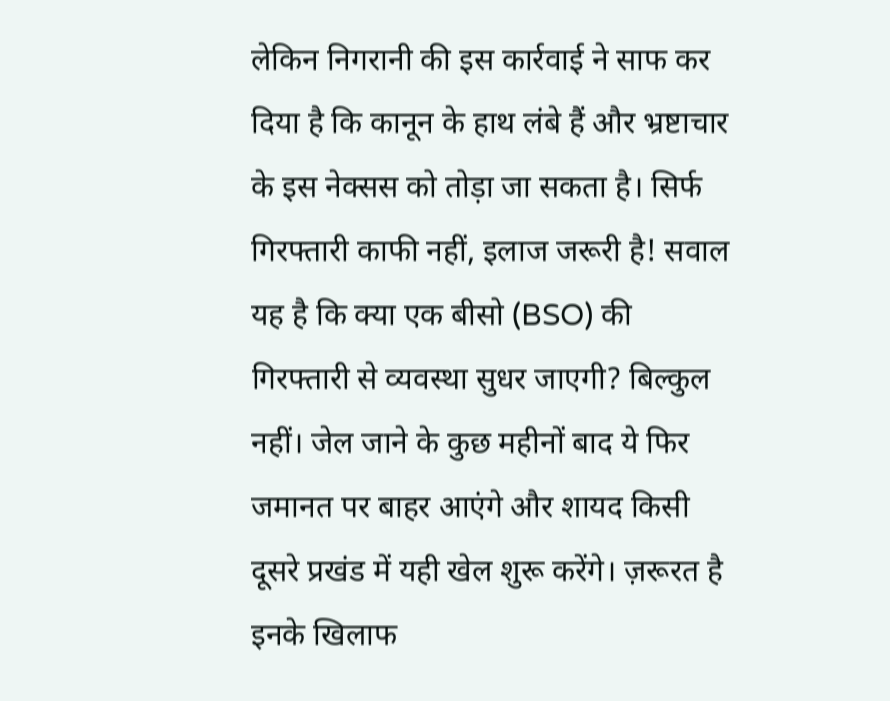लेकिन निगरानी की इस कार्रवाई ने साफ कर दिया है कि कानून के हाथ लंबे हैं और भ्रष्टाचार के इस नेक्सस को तोड़ा जा सकता है। सिर्फ गिरफ्तारी काफी नहीं, इलाज जरूरी है! सवाल यह है कि क्या एक बीसो (BSO) की गिरफ्तारी से व्यवस्था सुधर जाएगी? बिल्कुल नहीं। जेल जाने के कुछ महीनों बाद ये फिर जमानत पर बाहर आएंगे और शायद किसी दूसरे प्रखंड में यही खेल शुरू करेंगे। ज़रूरत है इनके खिलाफ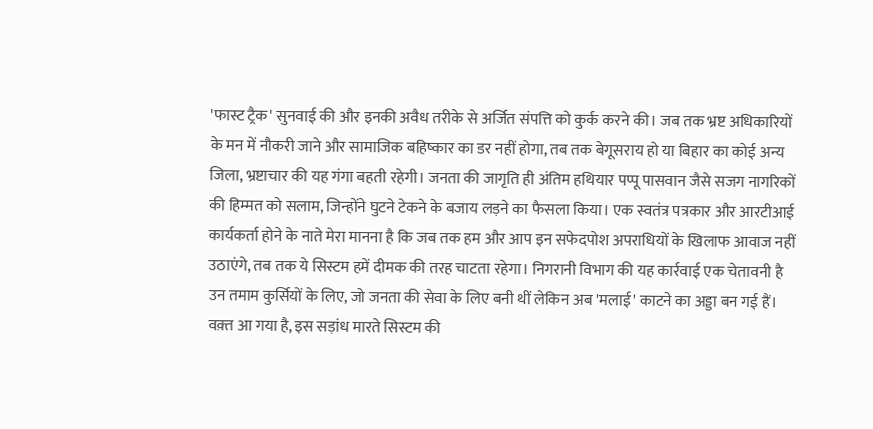'फास्ट ट्रैक' सुनवाई की और इनकी अवैध तरीके से अर्जित संपत्ति को कुर्क करने की। जब तक भ्रष्ट अधिकारियों के मन में नौकरी जाने और सामाजिक बहिष्कार का डर नहीं होगा, तब तक बेगूसराय हो या बिहार का कोई अन्य जिला, भ्रष्टाचार की यह गंगा बहती रहेगी। जनता की जागृति ही अंतिम हथियार पप्पू पासवान जैसे सजग नागरिकों की हिम्मत को सलाम, जिन्होंने घुटने टेकने के बजाय लड़ने का फैसला किया। एक स्वतंत्र पत्रकार और आरटीआई कार्यकर्ता होने के नाते मेरा मानना है कि जब तक हम और आप इन सफेदपोश अपराधियों के खिलाफ आवाज नहीं उठाएंगे, तब तक ये सिस्टम हमें दीमक की तरह चाटता रहेगा। निगरानी विभाग की यह कार्रवाई एक चेतावनी है उन तमाम कुर्सियों के लिए, जो जनता की सेवा के लिए बनी थीं लेकिन अब 'मलाई' काटने का अड्डा बन गई हैं। वक़्त आ गया है, इस सड़ांध मारते सिस्टम की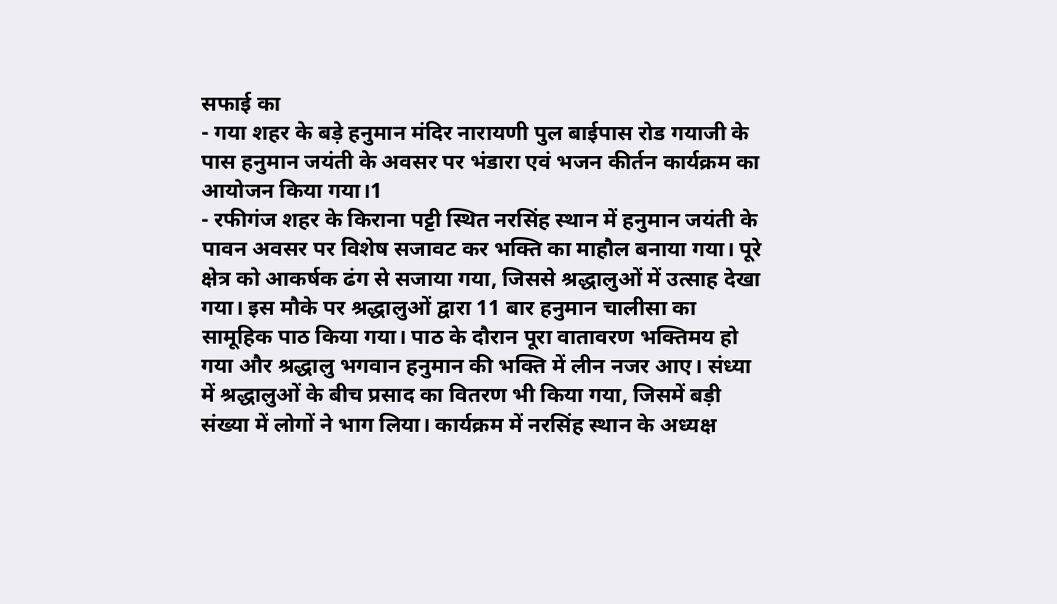सफाई का
- गया शहर के बड़े हनुमान मंदिर नारायणी पुल बाईपास रोड गयाजी के पास हनुमान जयंती के अवसर पर भंडारा एवं भजन कीर्तन कार्यक्रम का आयोजन किया गया।1
- रफीगंज शहर के किराना पट्टी स्थित नरसिंह स्थान में हनुमान जयंती के पावन अवसर पर विशेष सजावट कर भक्ति का माहौल बनाया गया। पूरे क्षेत्र को आकर्षक ढंग से सजाया गया, जिससे श्रद्धालुओं में उत्साह देखा गया। इस मौके पर श्रद्धालुओं द्वारा 11 बार हनुमान चालीसा का सामूहिक पाठ किया गया। पाठ के दौरान पूरा वातावरण भक्तिमय हो गया और श्रद्धालु भगवान हनुमान की भक्ति में लीन नजर आए। संध्या में श्रद्धालुओं के बीच प्रसाद का वितरण भी किया गया, जिसमें बड़ी संख्या में लोगों ने भाग लिया। कार्यक्रम में नरसिंह स्थान के अध्यक्ष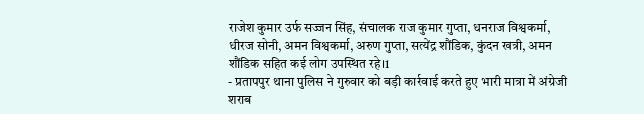राजेश कुमार उर्फ सज्जन सिंह, संचालक राज कुमार गुप्ता, धनराज विश्वकर्मा, धीरज सोनी, अमन विश्वकर्मा, अरुण गुप्ता, सत्येंद्र शौंडिक, कुंदन खत्री, अमन शौंडिक सहित कई लोग उपस्थित रहे।1
- प्रतापपुर थाना पुलिस ने गुरुवार को बड़ी कार्रवाई करते हुए भारी मात्रा में अंग्रेजी शराब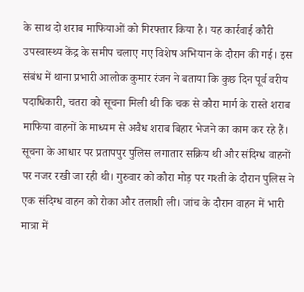के साथ दो शराब माफियाओं को गिरफ्तार किया है। यह कार्रवाई कौरी उपस्वास्थ्य केंद्र के समीप चलाए गए विशेष अभियान के दौरान की गई। इस संबंध में थाना प्रभारी आलोक कुमार रंजन ने बताया कि कुछ दिन पूर्व वरीय पदाधिकारी, चतरा को सूचना मिली थी कि चक से कौरा मार्ग के रास्ते शराब माफिया वाहनों के माध्यम से अवैध शराब बिहार भेजने का काम कर रहे हैं। सूचना के आधार पर प्रतापपुर पुलिस लगातार सक्रिय थी और संदिग्ध वाहनों पर नजर रखी जा रही थी। गुरुवार को कौरा मोड़ पर गश्ती के दौरान पुलिस ने एक संदिग्ध वाहन को रोका और तलाशी ली। जांच के दौरान वाहन में भारी मात्रा में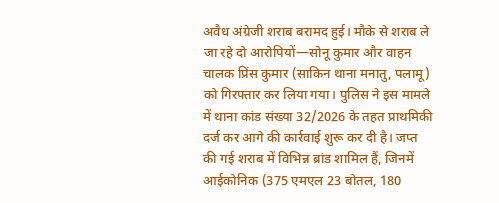अवैध अंग्रेजी शराब बरामद हुई। मौके से शराब ले जा रहे दो आरोपियों—सोनू कुमार और वाहन चालक प्रिंस कुमार (साकिन थाना मनातु, पलामू) को गिरफ्तार कर लिया गया। पुलिस ने इस मामले में थाना कांड संख्या 32/2026 के तहत प्राथमिकी दर्ज कर आगे की कार्रवाई शुरू कर दी है। जप्त की गई शराब में विभिन्न ब्रांड शामिल हैं, जिनमें आईकोनिक (375 एमएल 23 बोतल, 180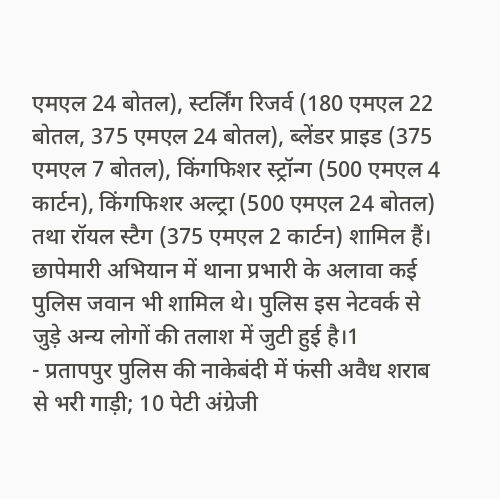एमएल 24 बोतल), स्टर्लिंग रिजर्व (180 एमएल 22 बोतल, 375 एमएल 24 बोतल), ब्लेंडर प्राइड (375 एमएल 7 बोतल), किंगफिशर स्ट्रॉन्ग (500 एमएल 4 कार्टन), किंगफिशर अल्ट्रा (500 एमएल 24 बोतल) तथा रॉयल स्टैग (375 एमएल 2 कार्टन) शामिल हैं। छापेमारी अभियान में थाना प्रभारी के अलावा कई पुलिस जवान भी शामिल थे। पुलिस इस नेटवर्क से जुड़े अन्य लोगों की तलाश में जुटी हुई है।1
- प्रतापपुर पुलिस की नाकेबंदी में फंसी अवैध शराब से भरी गाड़ी; 10 पेटी अंग्रेजी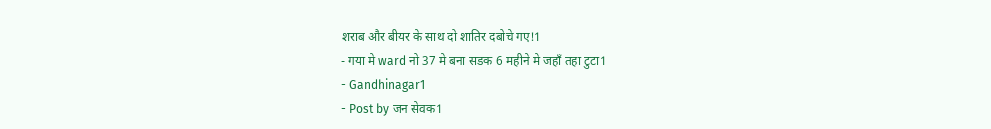शराब और बीयर के साथ दो शातिर दबोचे गए!1
- गया मे ward नो 37 मे बना सडक 6 महीने मे जहाँ तहा टुटा1
- Gandhinagar1
- Post by जन सेवक1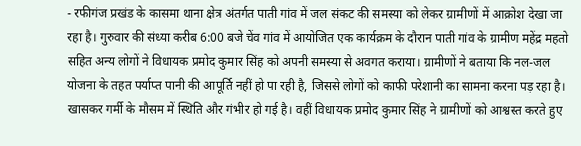- रफीगंज प्रखंड के कासमा थाना क्षेत्र अंतर्गत पाती गांव में जल संकट की समस्या को लेकर ग्रामीणों में आक्रोश देखा जा रहा है। गुरुवार की संध्या करीब 6:00 बजे चेंव गांव में आयोजित एक कार्यक्रम के दौरान पाती गांव के ग्रामीण महेंद्र महतो सहित अन्य लोगों ने विधायक प्रमोद कुमार सिंह को अपनी समस्या से अवगत कराया। ग्रामीणों ने बताया कि नल-जल योजना के तहत पर्याप्त पानी की आपूर्ति नहीं हो पा रही है, जिससे लोगों को काफी परेशानी का सामना करना पड़ रहा है। खासकर गर्मी के मौसम में स्थिति और गंभीर हो गई है। वहीं विधायक प्रमोद कुमार सिंह ने ग्रामीणों को आश्वस्त करते हुए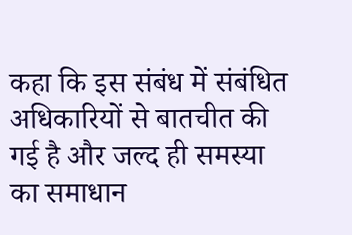कहा कि इस संबंध में संबंधित अधिकारियों से बातचीत की गई है और जल्द ही समस्या का समाधान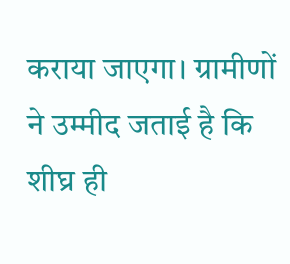कराया जाएगा। ग्रामीणों ने उम्मीद जताई है कि शीघ्र ही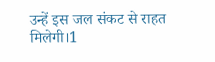उन्हें इस जल संकट से राहत मिलेगी।1